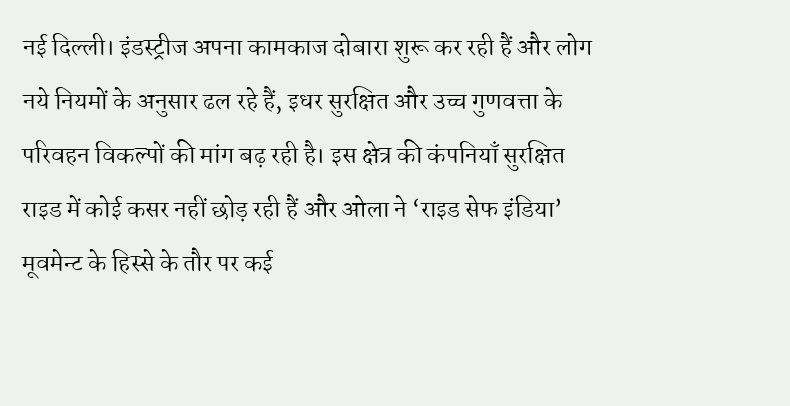नई दिल्ली। इंडस्ट्रीज अपना कामकाज दोबारा शुरू कर रही हैं और लोग नये नियमों के अनुसार ढल रहे हैं, इधर सुरक्षित और उच्च गुणवत्ता के परिवहन विकल्पों की मांग बढ़ रही है। इस क्षेत्र की कंपनियाँ सुरक्षित राइड में कोई कसर नहीं छोड़ रही हैं और ओला ने ‘राइड सेफ इंडिया’ मूवमेन्ट के हिस्से के तौर पर कई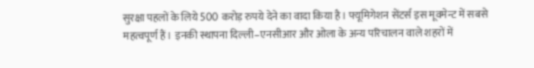सुरक्षा पहलों के लिये 500 करोड़ रुपये देने का वादा किया है। फ्यूमिगेशन सेंटर्स इस मूवमेन्ट में सबसे महत्वपूर्ण हैं। इनकी स्थापना दिल्ली–एनसीआर और ओला के अन्य परिचालन वाले शहरों में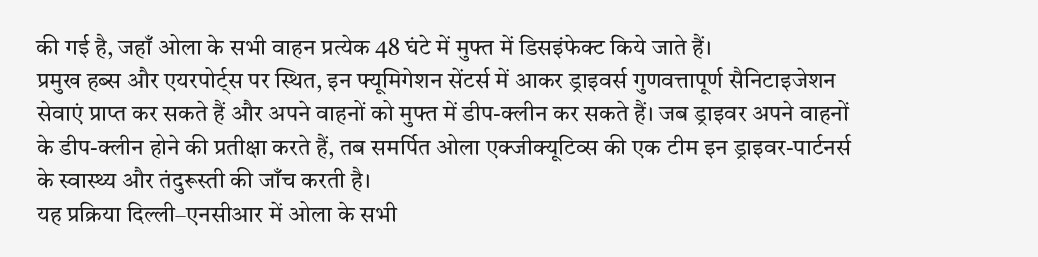की गई है, जहाँ ओला के सभी वाहन प्रत्येक 48 घंटे में मुफ्त में डिसइंफेक्ट किये जाते हैं।
प्रमुख हब्स और एयरपोर्ट्स पर स्थित, इन फ्यूमिगेशन सेंटर्स में आकर ड्राइवर्स गुणवत्तापूर्ण सैनिटाइजेशन सेवाएं प्राप्त कर सकते हैं और अपने वाहनों को मुफ्त में डीप-क्लीन कर सकते हैं। जब ड्राइवर अपने वाहनों के डीप-क्लीन होने की प्रतीक्षा करते हैं, तब समर्पित ओला एक्जीक्यूटिव्स की एक टीम इन ड्राइवर-पार्टनर्स के स्वास्थ्य और तंदुरूस्ती की जाँच करती है।
यह प्रक्रिया दिल्ली–एनसीआर में ओला के सभी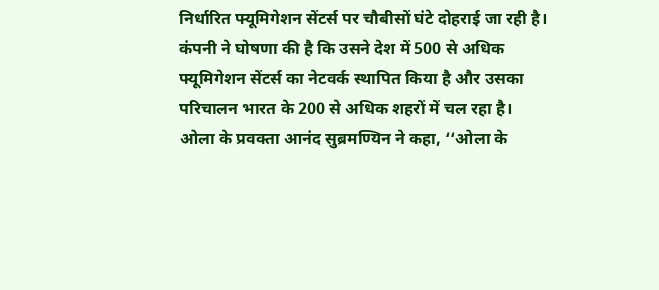निर्धारित फ्यूमिगेशन सेंटर्स पर चौबीसों घंटे दोहराई जा रही है। कंपनी ने घोषणा की है कि उसने देश में 500 से अधिक फ्यूमिगेशन सेंटर्स का नेटवर्क स्थापित किया है और उसका परिचालन भारत के 200 से अधिक शहरों में चल रहा है।
ओला के प्रवक्ता आनंद सुब्रमण्यिन ने कहा, ‘‘ओला के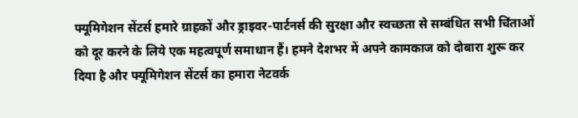फ्यूमिगेशन सेंटर्स हमारे ग्राहकों और ड्राइवर-पार्टनर्स की सुरक्षा और स्वच्छता से सम्बंधित सभी चिंताओं को दूर करने के लिये एक महत्वपूर्ण समाधान हैं। हमने देशभर में अपने कामकाज को दोबारा शुरू कर दिया है और फ्यूमिगेशन सेंटर्स का हमारा नेटवर्क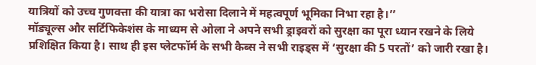यात्रियों को उच्च गुणवत्ता की यात्रा का भरोसा दिलाने में महत्वपूर्ण भूमिका निभा रहा है।’’
मॉड्यूल्स और सर्टिफिकेशंस के माध्यम से ओला ने अपने सभी ड्राइवरों को सुरक्षा का पूरा ध्यान रखने के लिये प्रशिक्षित किया है। साथ ही इस प्लेटफॉर्म के सभी कैब्स ने सभी राइड्स में ‘सुरक्षा की 5 परतों’ को जारी रखा है।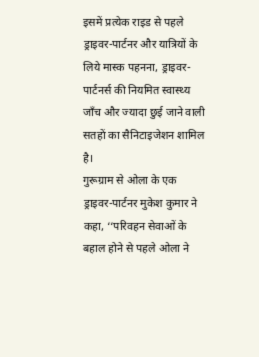इसमें प्रत्येक राइड से पहले ड्राइवर-पार्टनर और यात्रियों के लिये मास्क पहनना, ड्राइवर-पार्टनर्स की नियमित स्वास्थ्य जाँच और ज्यादा छुई जाने वाली सतहों का सैनिटाइजेशन शामिल है।
गुरूग्राम से ओला के एक ड्राइवर-पार्टनर मुकेश कुमार ने कहा, ‘‘परिवहन सेवाओं के बहाल होने से पहले ओला ने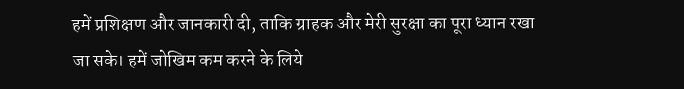हमें प्रशिक्षण और जानकारी दी, ताकि ग्राहक और मेरी सुरक्षा का पूरा ध्यान रखा जा सके। हमें जोखिम कम करने के लिये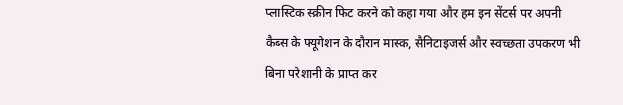प्लास्टिक स्क्रीन फिट करने को कहा गया और हम इन सेंटर्स पर अपनी कैब्स के फ्यूगेशन के दौरान मास्क, सैनिटाइजर्स और स्वच्छता उपकरण भी बिना परेशानी के प्राप्त कर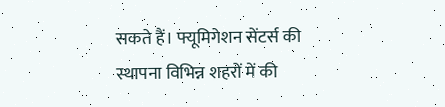सकते हैं। फ्यूमिगेशन सेंटर्स की स्थापना विभिन्न शहरों में की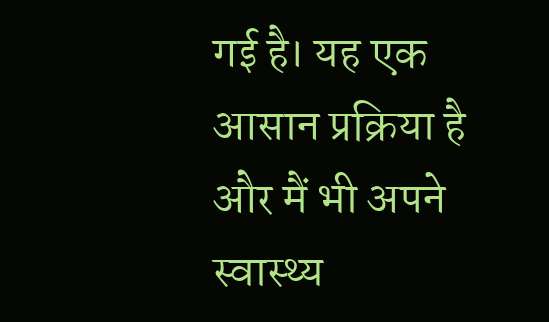गई है। यह एक आसान प्रक्रिया है और मैं भी अपने स्वास्थ्य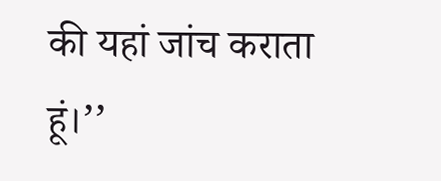की यहां जांच कराता हूं।’’